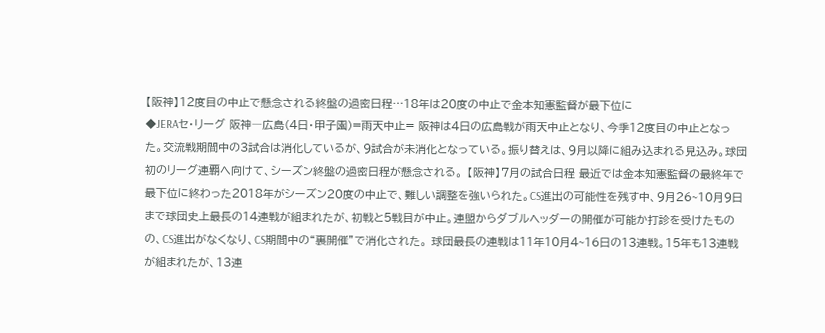【阪神】12度目の中止で懸念される終盤の過密日程…18年は20度の中止で金本知憲監督が最下位に
◆JERAセ・リーグ 阪神―広島(4日・甲子園)=雨天中止= 阪神は4日の広島戦が雨天中止となり、今季12度目の中止となった。交流戦期間中の3試合は消化しているが、9試合が未消化となっている。振り替えは、9月以降に組み込まれる見込み。球団初のリーグ連覇へ向けて、シーズン終盤の過密日程が懸念される。 【阪神】7月の試合日程 最近では金本知憲監督の最終年で最下位に終わった2018年がシーズン20度の中止で、難しい調整を強いられた。CS進出の可能性を残す中、9月26~10月9日まで球団史上最長の14連戦が組まれたが、初戦と5戦目が中止。連盟からダブルヘッダーの開催が可能か打診を受けたものの、CS進出がなくなり、CS期間中の“裏開催”で消化された。 球団最長の連戦は11年10月4~16日の13連戦。15年も13連戦が組まれたが、13連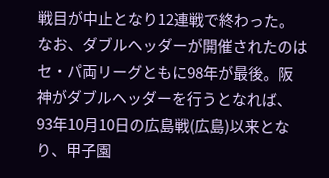戦目が中止となり12連戦で終わった。 なお、ダブルヘッダーが開催されたのはセ・パ両リーグともに98年が最後。阪神がダブルヘッダーを行うとなれば、93年10月10日の広島戦(広島)以来となり、甲子園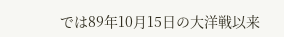では89年10月15日の大洋戦以来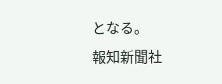となる。
報知新聞社